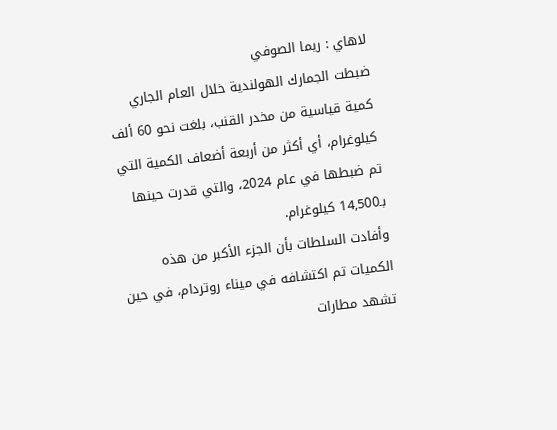لاهاي : ريما الصوفي
ضبطت الجمارك الهولندية خلال العام الجاري كمية قياسية من مخدر القنب، بلغت نحو 60 ألف كيلوغرام، أي أكثر من أربعة أضعاف الكمية التي تم ضبطها في عام 2024، والتي قدرت حينها بـ14,500 كيلوغرام.
وأفادت السلطات بأن الجزء الأكبر من هذه الكميات تم اكتشافه في ميناء روتردام، في حين تشهد مطارات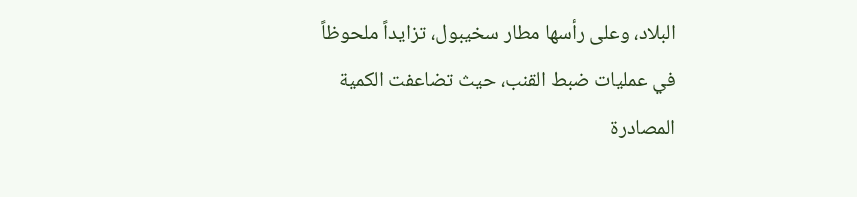البلاد، وعلى رأسها مطار سخيبول، تزايداً ملحوظاً في عمليات ضبط القنب، حيث تضاعفت الكمية المصادرة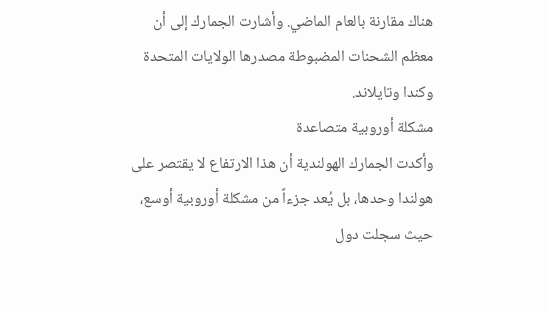هناك مقارنة بالعام الماضي. وأشارت الجمارك إلى أن معظم الشحنات المضبوطة مصدرها الولايات المتحدة وكندا وتايلاند.
مشكلة أوروبية متصاعدة
وأكدت الجمارك الهولندية أن هذا الارتفاع لا يقتصر على هولندا وحدها، بل يُعد جزءاً من مشكلة أوروبية أوسع، حيث سجلت دول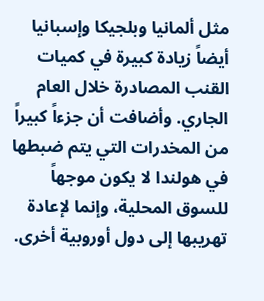مثل ألمانيا وبلجيكا وإسبانيا أيضاً زيادة كبيرة في كميات القنب المصادرة خلال العام الجاري. وأضافت أن جزءاً كبيراً من المخدرات التي يتم ضبطها في هولندا لا يكون موجهاً للسوق المحلية، وإنما لإعادة تهريبها إلى دول أوروبية أخرى.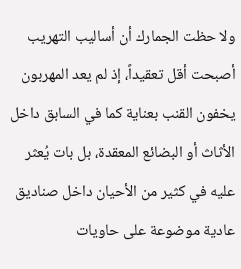ولا حظت الجمارك أن أساليب التهريب أصبحت أقل تعقيداً، إذ لم يعد المهربون يخفون القنب بعناية كما في السابق داخل الأثاث أو البضائع المعقدة، بل بات يُعثر عليه في كثير من الأحيان داخل صناديق عادية موضوعة على حاويات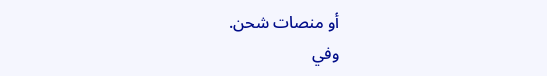أو منصات شحن.
وفي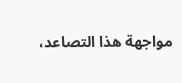مواجهة هذا التصاعد،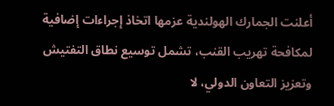أعلنت الجمارك الهولندية عزمها اتخاذ إجراءات إضافية لمكافحة تهريب القنب، تشمل توسيع نطاق التفتيش وتعزيز التعاون الدولي، لا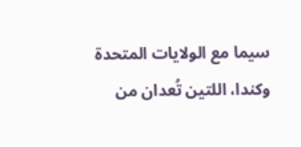سيما مع الولايات المتحدة وكندا، اللتين تُعدان من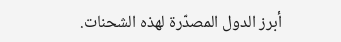أبرز الدول المصدّرة لهذه الشحنات.